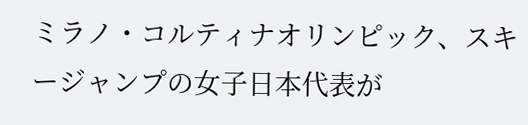ミラノ・コルティナオリンピック、スキージャンプの女子日本代表が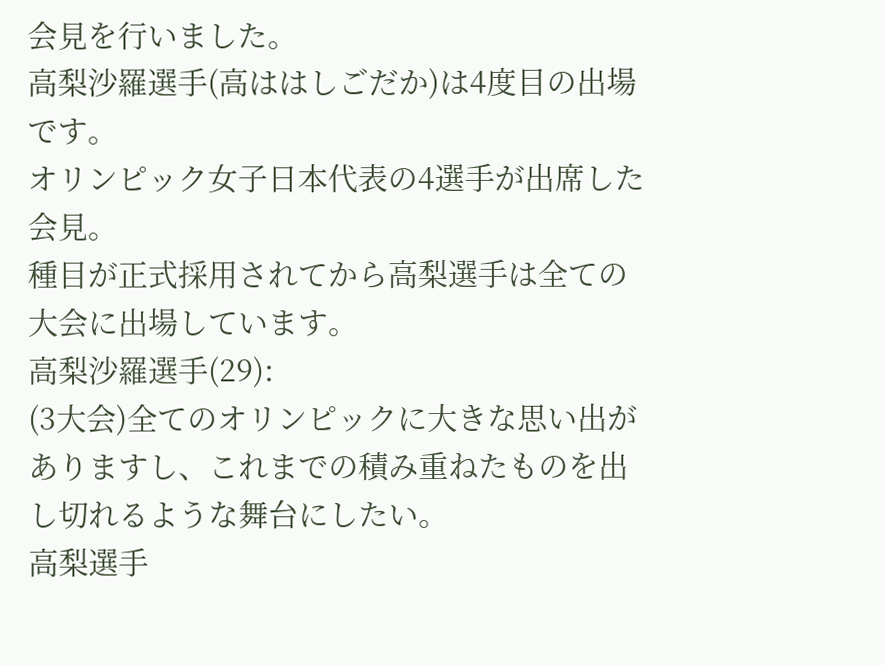会見を行いました。
高梨沙羅選手(高ははしごだか)は4度目の出場です。
オリンピック女子日本代表の4選手が出席した会見。
種目が正式採用されてから高梨選手は全ての大会に出場しています。
高梨沙羅選手(29):
(3大会)全てのオリンピックに大きな思い出がありますし、これまでの積み重ねたものを出し切れるような舞台にしたい。
高梨選手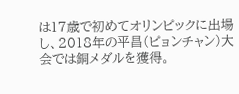は17歳で初めてオリンピックに出場し、2018年の平昌(ピョンチャン)大会では銅メダルを獲得。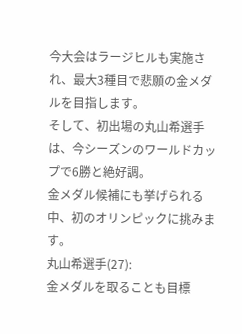今大会はラージヒルも実施され、最大3種目で悲願の金メダルを目指します。
そして、初出場の丸山希選手は、今シーズンのワールドカップで6勝と絶好調。
金メダル候補にも挙げられる中、初のオリンピックに挑みます。
丸山希選手(27):
金メダルを取ることも目標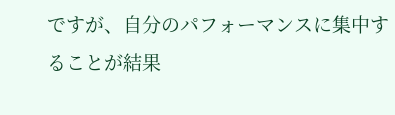ですが、自分のパフォーマンスに集中することが結果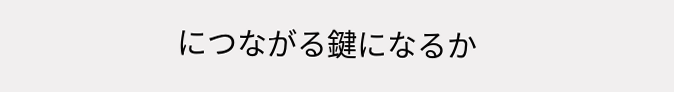につながる鍵になるか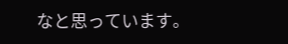なと思っています。